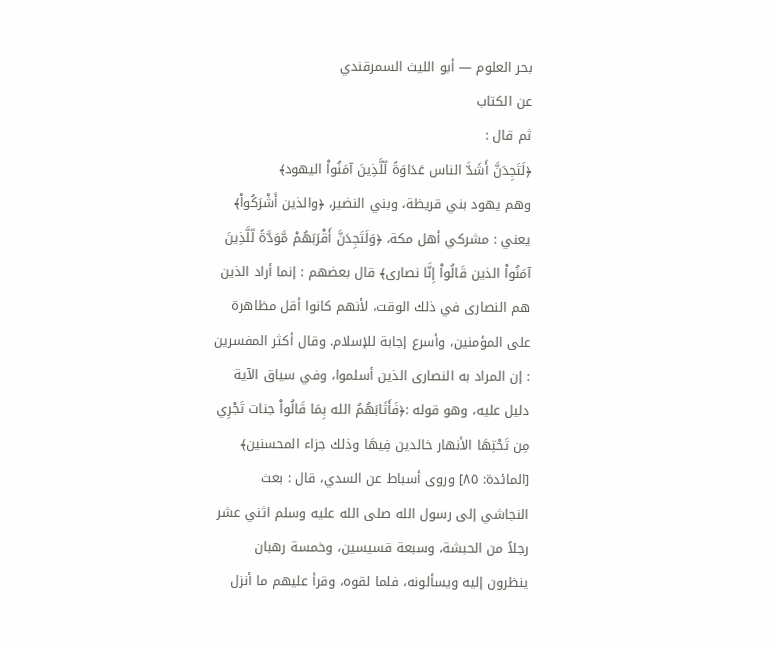بحر العلوم — أبو الليث السمرقندي
عن الكتاب
ثم قال :
﴿لَتَجِدَنَّ أَشَدَّ الناس عَدَاوَةً لّلَّذِينَ آمَنُواْ اليهود﴾
وهم يهود بني قريظة، وبني النضير، ﴿والذين أَشْرَكُواْ﴾ يعني : مشركي أهل مكة، ﴿وَلَتَجِدَنَّ أَقْرَبَهُمْ مَّوَدَّةً لّلَّذِينَ آمَنُواْ الذين قَالُواْ إِنَّا نصارى﴾ قال بعضهم : إنما أراد الذين هم النصارى في ذلك الوقت، لأنهم كانوا أقل مظاهرة على المؤمنين، وأسرع إجابة للإسلام. وقال أكثر المفسرين : إن المراد به النصارى الذين أسلموا، وفي سياق الآية دليل عليه، وهو قوله :﴿فَأَثَابَهُمُ الله بِمَا قَالُواْ جنات تَجْرِي مِن تَحْتِهَا الأنهار خالدين فِيهَا وذلك جزاء المحسنين﴾ [المائدة: ٨٥] وروى أسباط عن السدي، قال : بعث النجاشي إلى رسول الله صلى الله عليه وسلم اثني عشر رجلاً من الحبشة، وسبعة قسيسين، وخمسة رهبان ينظرون إليه ويسألونه، فلما لقوه، وقرأ عليهم ما أنزل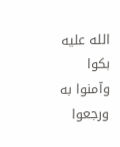الله عليه بكوا وآمنوا به ورجعوا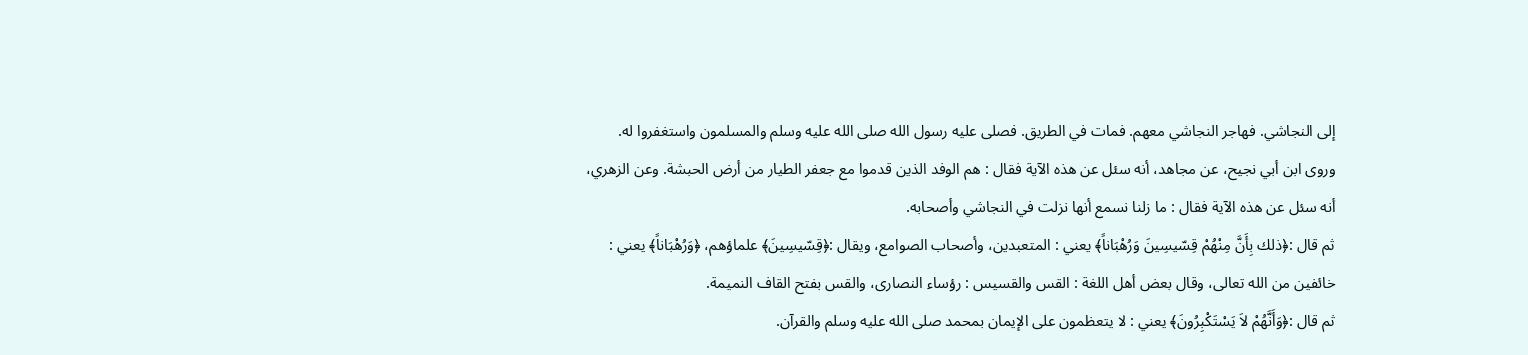إلى النجاشي. فهاجر النجاشي معهم. فمات في الطريق. فصلى عليه رسول الله صلى الله عليه وسلم والمسلمون واستغفروا له.
وروى ابن أبي نجيح، عن مجاهد، أنه سئل عن هذه الآية فقال : هم الوفد الذين قدموا مع جعفر الطيار من أرض الحبشة. وعن الزهري، أنه سئل عن هذه الآية فقال : ما زلنا نسمع أنها نزلت في النجاشي وأصحابه.
ثم قال :﴿ذلك بِأَنَّ مِنْهُمْ قِسّيسِينَ وَرُهْبَاناً﴾ يعني : المتعبدين، وأصحاب الصوامع، ويقال :﴿قِسّيسِينَ﴾ علماؤهم، ﴿وَرُهْبَاناً﴾ يعني : خائفين من الله تعالى، وقال بعض أهل اللغة : القس والقسيس : رؤساء النصارى، والقس بفتح القاف النميمة.
ثم قال :﴿وَأَنَّهُمْ لاَ يَسْتَكْبِرُونَ﴾ يعني : لا يتعظمون على الإيمان بمحمد صلى الله عليه وسلم والقرآن.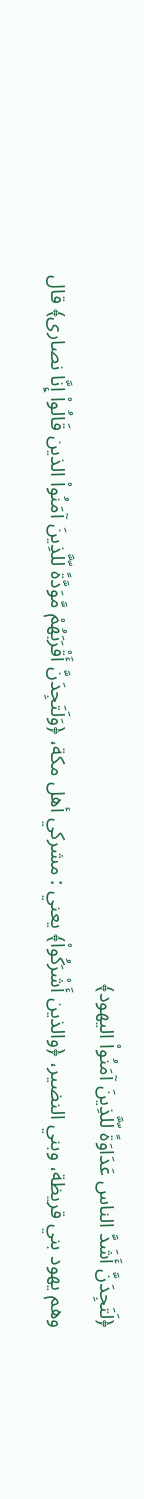﴿لَتَجِدَنَّ أَشَدَّ الناس عَدَاوَةً لّلَّذِينَ آمَنُواْ اليهود﴾
وهم يهود بني قريظة، وبني النضير، ﴿والذين أَشْرَكُواْ﴾ يعني : مشركي أهل مكة، ﴿وَلَتَجِدَنَّ أَقْرَبَهُمْ مَّوَدَّةً لّلَّذِينَ آمَنُواْ الذين قَالُواْ إِنَّا نصارى﴾ قال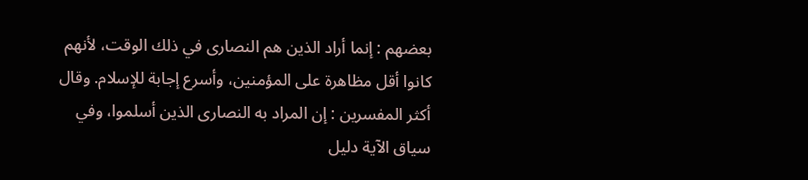بعضهم : إنما أراد الذين هم النصارى في ذلك الوقت، لأنهم كانوا أقل مظاهرة على المؤمنين، وأسرع إجابة للإسلام. وقال أكثر المفسرين : إن المراد به النصارى الذين أسلموا، وفي سياق الآية دليل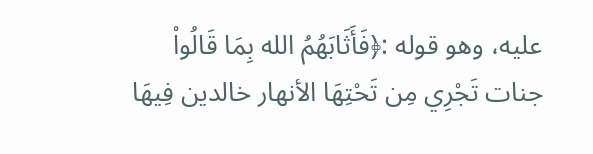عليه، وهو قوله :﴿فَأَثَابَهُمُ الله بِمَا قَالُواْ جنات تَجْرِي مِن تَحْتِهَا الأنهار خالدين فِيهَا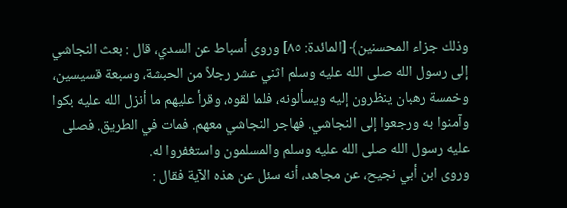وذلك جزاء المحسنين﴾ [المائدة: ٨٥] وروى أسباط عن السدي، قال : بعث النجاشي إلى رسول الله صلى الله عليه وسلم اثني عشر رجلاً من الحبشة، وسبعة قسيسين، وخمسة رهبان ينظرون إليه ويسألونه، فلما لقوه، وقرأ عليهم ما أنزل الله عليه بكوا وآمنوا به ورجعوا إلى النجاشي. فهاجر النجاشي معهم. فمات في الطريق. فصلى عليه رسول الله صلى الله عليه وسلم والمسلمون واستغفروا له.
وروى ابن أبي نجيح، عن مجاهد، أنه سئل عن هذه الآية فقال :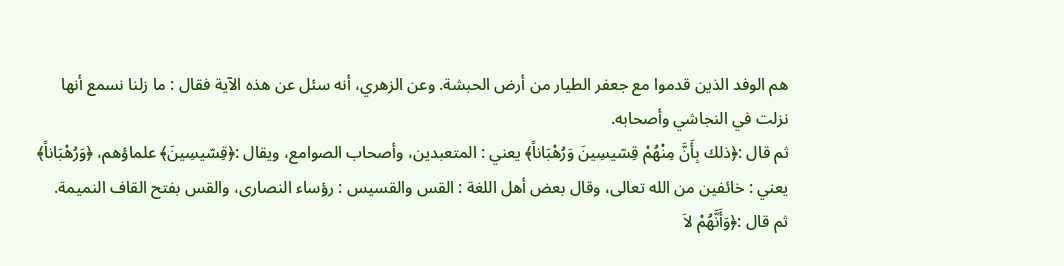هم الوفد الذين قدموا مع جعفر الطيار من أرض الحبشة. وعن الزهري، أنه سئل عن هذه الآية فقال : ما زلنا نسمع أنها نزلت في النجاشي وأصحابه.
ثم قال :﴿ذلك بِأَنَّ مِنْهُمْ قِسّيسِينَ وَرُهْبَاناً﴾ يعني : المتعبدين، وأصحاب الصوامع، ويقال :﴿قِسّيسِينَ﴾ علماؤهم، ﴿وَرُهْبَاناً﴾ يعني : خائفين من الله تعالى، وقال بعض أهل اللغة : القس والقسيس : رؤساء النصارى، والقس بفتح القاف النميمة.
ثم قال :﴿وَأَنَّهُمْ لاَ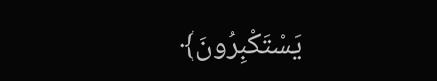يَسْتَكْبِرُونَ﴾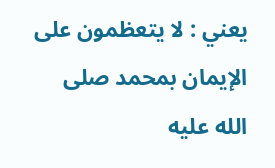يعني : لا يتعظمون على الإيمان بمحمد صلى الله عليه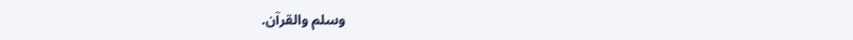وسلم والقرآن.